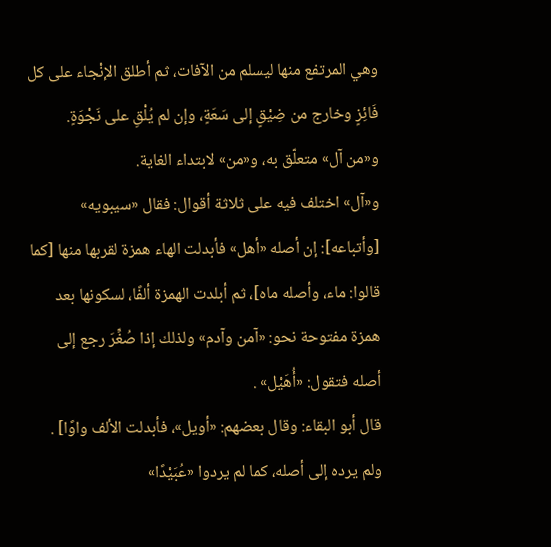وهي المرتفع منها ليسلم من الآفات، ثم أطلق الإنْجاء على كل فَائِزٍ وخارج من ضِيْقٍ إلى سَعَةٍ، وإن لم يُلْقِ على نَجْوَةٍ.
و«من آل» متعلّق به، و«من» لابتداء الغاية.
و«آل» اختلف فيه على ثلاثة أقوال: فقال «سيبويه» [وأتباعه]: إن أصله «أهل» فأبدلت الهاء همزة لقربها منها [كما قالوا: ماء، وأصله ماه]، ثم أبلدت الهمزة ألفًا، لسكونها بعد همزة مفتوحة نحو: «آمن وآدم» ولذلك إذا صُغِّرَ رجع إلى أصله فتقول: «أُهَيْل» .
قال أبو البقاء: وقال بعضهم: «أويل»، فأبدلت الألف واوًا] .
ولم يرده إلى أصله، كما لم يردوا «عُبَيْدًا»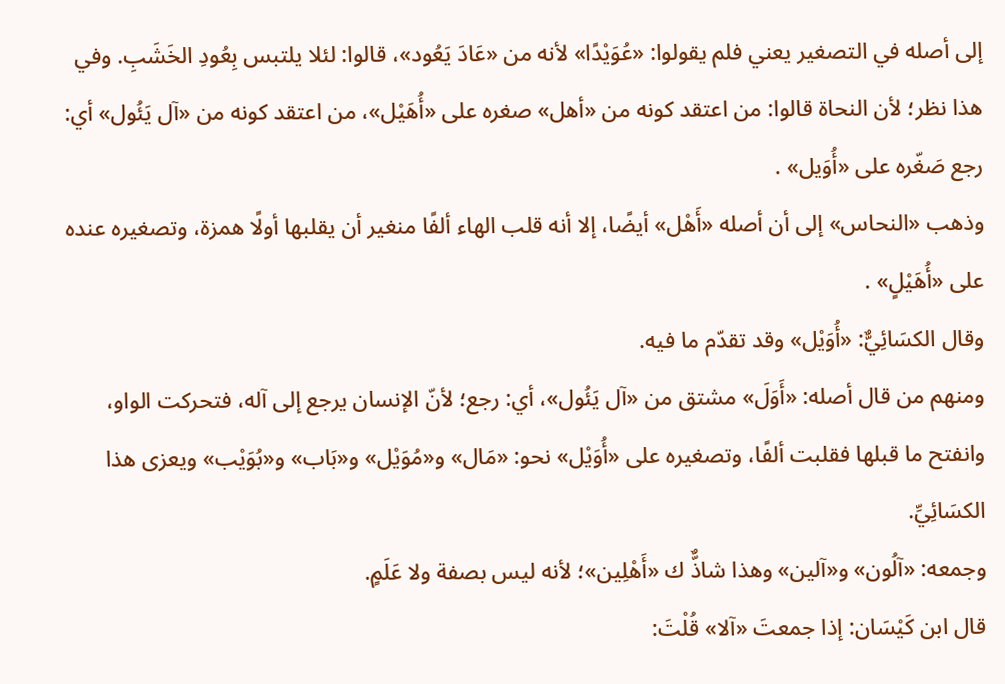إلى أصله في التصغير يعني فلم يقولوا: «عُوَيْدًا» لأنه من «عَادَ يَعُود»، قالوا: لئلا يلتبس بِعُودِ الخَشَبِ. وفي هذا نظر؛ لأن النحاة قالوا: من اعتقد كونه من «أهل» صغره على «أُهَيْل»، من اعتقد كونه من «آل يَئُول» أي: رجع صَغّره على «أُوَيل» .
وذهب «النحاس» إلى أن أصله «أَهْل» أيضًا، إلا أنه قلب الهاء ألفًا منغير أن يقلبها أولًا همزة، وتصغيره عنده على «أُهَيْلٍ» .
وقال الكسَائِيٌّ: «أُوَيْل» وقد تقدّم ما فيه.
ومنهم من قال أصله: «أَوَلَ» مشتق من «آل يَئُول»، أي: رجع؛ لأنّ الإنسان يرجع إلى آله، فتحركت الواو، وانفتح ما قبلها فقلبت ألفًا، وتصغيره على «أُوَيْل» نحو: «مَال» و«مُوَيْل» و«بَاب» و«بُوَيْب» ويعزى هذا الكسَائِيِّ.
وجمعه: «آلُون» و«آلين» وهذا شاذٌّ ك «أَهْلِين»؛ لأنه ليس بصفة ولا عَلَمٍ.
قال ابن كَيْسَان: إذا جمعتَ «آلا» قُلْتَ: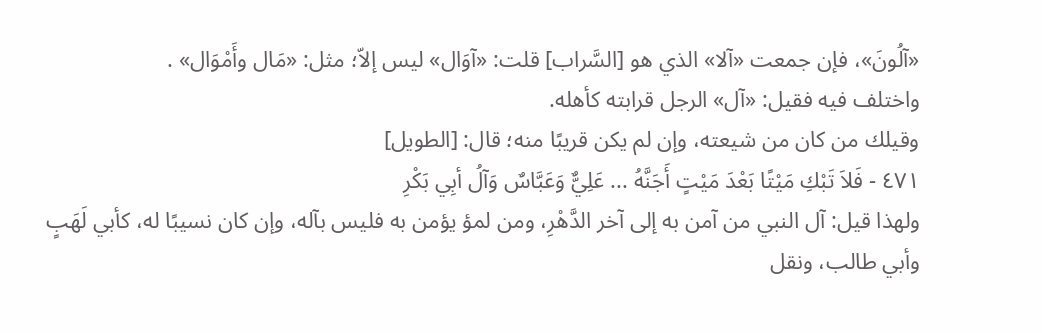«آلُونَ»، فإن جمعت «آلا» الذي هو [السَّراب] قلت: «آوَال» ليس إلاّ؛ مثل: «مَال وأَمْوَال» .
واختلف فيه فقيل: «آل» الرجل قرابته كأهله.
وقيلك من كان من شيعته، وإن لم يكن قريبًا منه؛ قال: [الطويل]
٤٧١ - فَلاَ تَبْكِ مَيْتًا بَعْدَ مَيْتٍ أَجَنَّهُ ... عَلِيٌّ وَعَبَّاسٌ وَآلُ أبِي بَكْرِ
ولهذا قيل: آل النبي من آمن به إلى آخر الدَّهْرِ، ومن لمؤ يؤمن به فليس بآله، وإن كان نسيبًا له، كأبي لَهَبٍ وأبي طالب، ونقل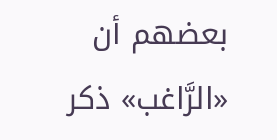بعضهم أن «الرَّاغب» ذكر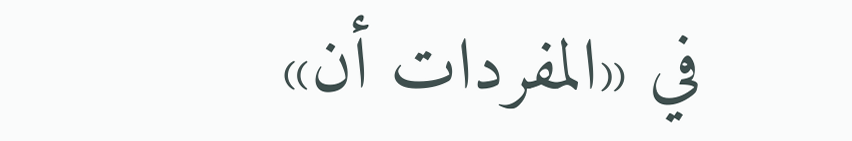في «المفردات أن»